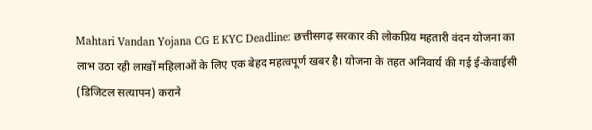Mahtari Vandan Yojana CG E KYC Deadline: छत्तीसगढ़ सरकार की लोकप्रिय महतारी वंदन योजना का लाभ उठा रही लाखों महिलाओं के लिए एक बेहद महत्वपूर्ण खबर है। योजना के तहत अनिवार्य की गई ई-केवाईसी (डिजिटल सत्यापन) कराने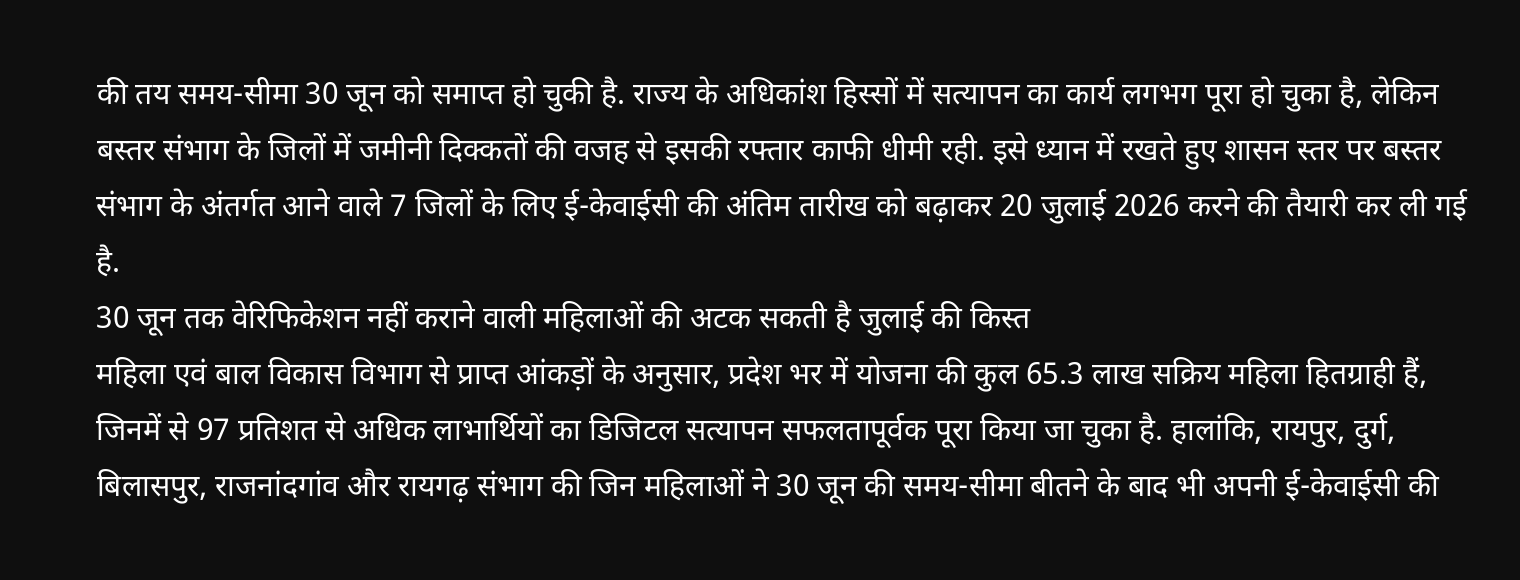की तय समय-सीमा 30 जून को समाप्त हो चुकी है. राज्य के अधिकांश हिस्सों में सत्यापन का कार्य लगभग पूरा हो चुका है, लेकिन बस्तर संभाग के जिलों में जमीनी दिक्कतों की वजह से इसकी रफ्तार काफी धीमी रही. इसे ध्यान में रखते हुए शासन स्तर पर बस्तर संभाग के अंतर्गत आने वाले 7 जिलों के लिए ई-केवाईसी की अंतिम तारीख को बढ़ाकर 20 जुलाई 2026 करने की तैयारी कर ली गई है.
30 जून तक वेरिफिकेशन नहीं कराने वाली महिलाओं की अटक सकती है जुलाई की किस्त
महिला एवं बाल विकास विभाग से प्राप्त आंकड़ों के अनुसार, प्रदेश भर में योजना की कुल 65.3 लाख सक्रिय महिला हितग्राही हैं, जिनमें से 97 प्रतिशत से अधिक लाभार्थियों का डिजिटल सत्यापन सफलतापूर्वक पूरा किया जा चुका है. हालांकि, रायपुर, दुर्ग, बिलासपुर, राजनांदगांव और रायगढ़ संभाग की जिन महिलाओं ने 30 जून की समय-सीमा बीतने के बाद भी अपनी ई-केवाईसी की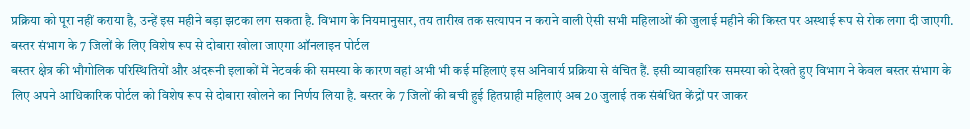प्रक्रिया को पूरा नहीं कराया है, उन्हें इस महीने बड़ा झटका लग सकता है. विभाग के नियमानुसार, तय तारीख तक सत्यापन न कराने वाली ऐसी सभी महिलाओं की जुलाई महीने की किस्त पर अस्थाई रूप से रोक लगा दी जाएगी.
बस्तर संभाग के 7 जिलों के लिए विशेष रूप से दोबारा खोला जाएगा ऑनलाइन पोर्टल
बस्तर क्षेत्र की भौगोलिक परिस्थितियों और अंदरूनी इलाकों में नेटवर्क की समस्या के कारण वहां अभी भी कई महिलाएं इस अनिवार्य प्रक्रिया से वंचित हैं. इसी व्यावहारिक समस्या को देखते हुए विभाग ने केवल बस्तर संभाग के लिए अपने आधिकारिक पोर्टल को विशेष रूप से दोबारा खोलने का निर्णय लिया है. बस्तर के 7 जिलों की बची हुई हितग्राही महिलाएं अब 20 जुलाई तक संबंधित केंद्रों पर जाकर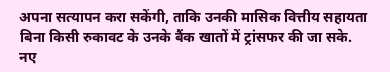अपना सत्यापन करा सकेंगी, ताकि उनकी मासिक वित्तीय सहायता बिना किसी रुकावट के उनके बैंक खातों में ट्रांसफर की जा सके.
नए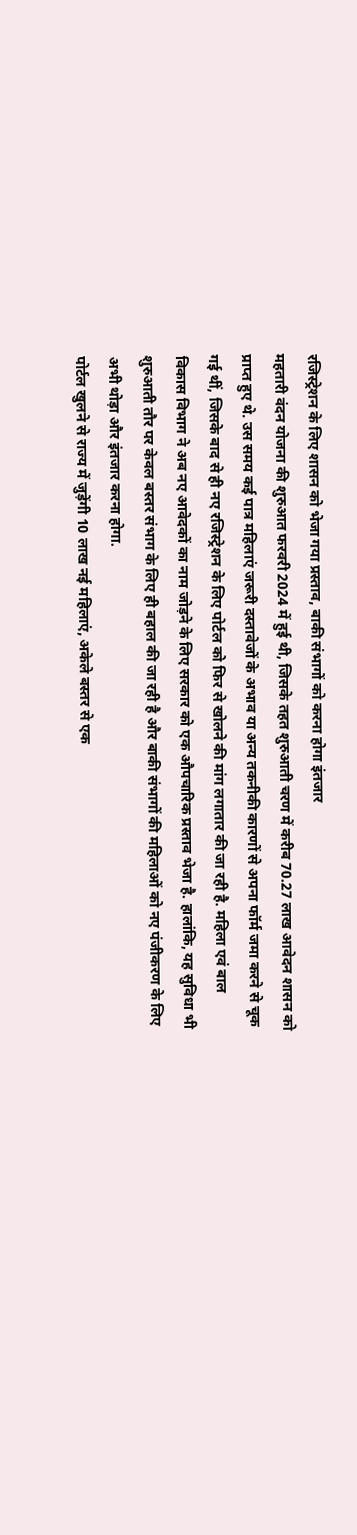रजिस्ट्रेशन के लिए शासन को भेजा गया प्रस्ताव, बाकी संभागों को करना होगा इंतजार
महतारी वंदन योजना की शुरुआत फरवरी 2024 में हुई थी, जिसके तहत शुरुआती चरण में करीब 70.27 लाख आवेदन शासन को प्राप्त हुए थे. उस समय कई पात्र महिलाएं जरूरी दस्तावेजों के अभाव या अन्य तकनीकी कारणों से अपना फॉर्म जमा करने से चूक गई थीं, जिसके बाद से ही नए रजिस्ट्रेशन के लिए पोर्टल को फिर से खोलने की मांग लगातार की जा रही है. महिला एवं बाल विकास विभाग ने अब नए आवेदकों का नाम जोड़ने के लिए सरकार को एक औपचारिक प्रस्ताव भेजा है. हालांकि, यह सुविधा भी शुरुआती तौर पर केवल बस्तर संभाग के लिए ही बहाल की जा रही है और बाकी संभागों की महिलाओं को नए पंजीकरण के लिए अभी थोड़ा और इंतजार करना होगा.
पोर्टल खुलने से राज्य में जुड़ेंगी 10 लाख नई महिलाएं, अकेले बस्तर से एक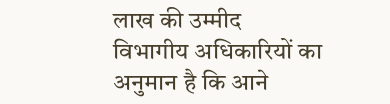लाख की उम्मीद
विभागीय अधिकारियों का अनुमान है कि आने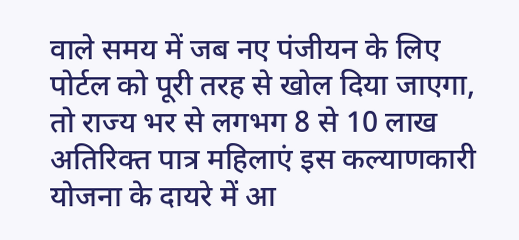वाले समय में जब नए पंजीयन के लिए पोर्टल को पूरी तरह से खोल दिया जाएगा, तो राज्य भर से लगभग 8 से 10 लाख अतिरिक्त पात्र महिलाएं इस कल्याणकारी योजना के दायरे में आ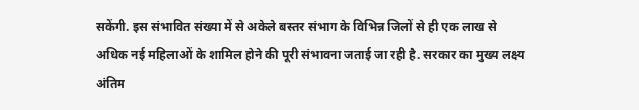सकेंगी. इस संभावित संख्या में से अकेले बस्तर संभाग के विभिन्न जिलों से ही एक लाख से अधिक नई महिलाओं के शामिल होने की पूरी संभावना जताई जा रही है. सरकार का मुख्य लक्ष्य अंतिम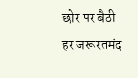छोर पर बैठी हर जरूरतमंद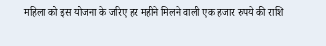महिला को इस योजना के जरिए हर महीने मिलने वाली एक हजार रुपये की राशि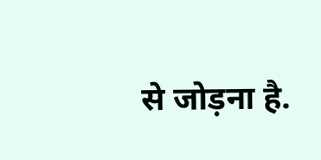से जोड़ना है.